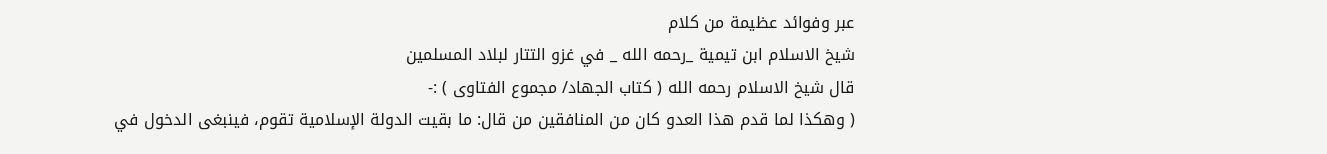عبر وفوائد عظيمة من كلام
شيخ الاسلام ابن تيمية _رحمه الله _ في غزو التتار لبلاد المسلمين
قال شيخ الاسلام رحمه الله ( كتاب الجهاد/ مجموع الفتاوى ) :-
( وهكذا لما قدم هذا العدو كان من المنافقين من قال: ما بقيت الدولة الإسلامية تقوم، فينبغى الدخول في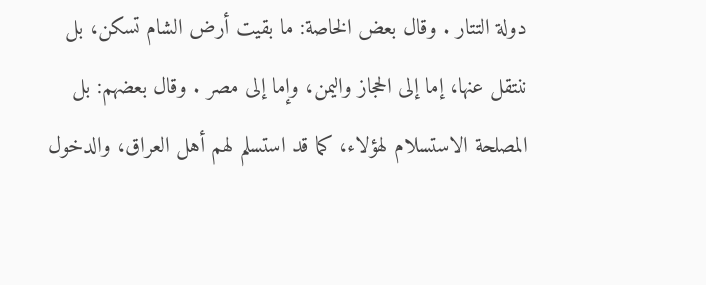دولة التتار . وقال بعض الخاصة: ما بقيت أرض الشام تسكن، بل ننتقل عنها، إما إلى الحجاز واليمن، وإما إلى مصر . وقال بعضهم: بل المصلحة الاستسلام لهؤلاء، كما قد استسلم لهم أهل العراق، والدخول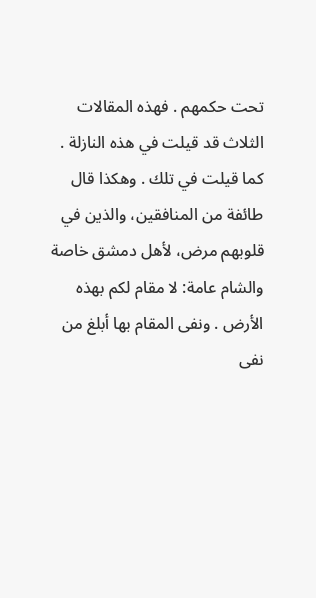تحت حكمهم . فهذه المقالات الثلاث قد قيلت في هذه النازلة . كما قيلت في تلك . وهكذا قال طائفة من المنافقين، والذين في قلوبهم مرض، لأهل دمشق خاصة والشام عامة: لا مقام لكم بهذه الأرض . ونفى المقام بها أبلغ من نفى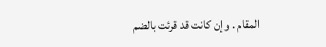المقام . وإن كانت قد قرئت بالضم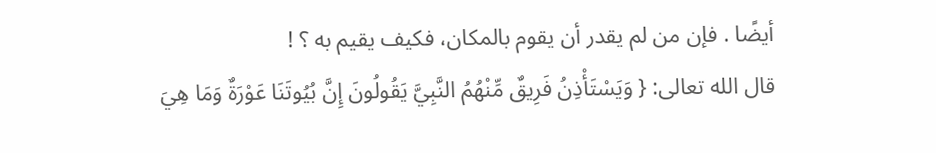أيضًا . فإن من لم يقدر أن يقوم بالمكان، فكيف يقيم به ؟ !
قال الله تعالى: { وَيَسْتَأْذِنُ فَرِيقٌ مِّنْهُمُ النَّبِيَّ يَقُولُونَ إِنَّ بُيُوتَنَا عَوْرَةٌ وَمَا هِيَ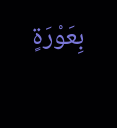بِعَوْرَةٍ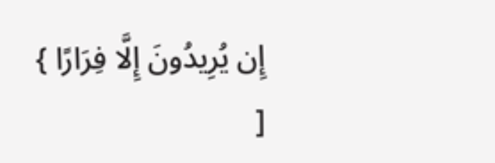إِن يُرِيدُونَ إِلَّا فِرَارًا } [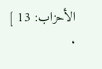الأحزاب: 13 ] .